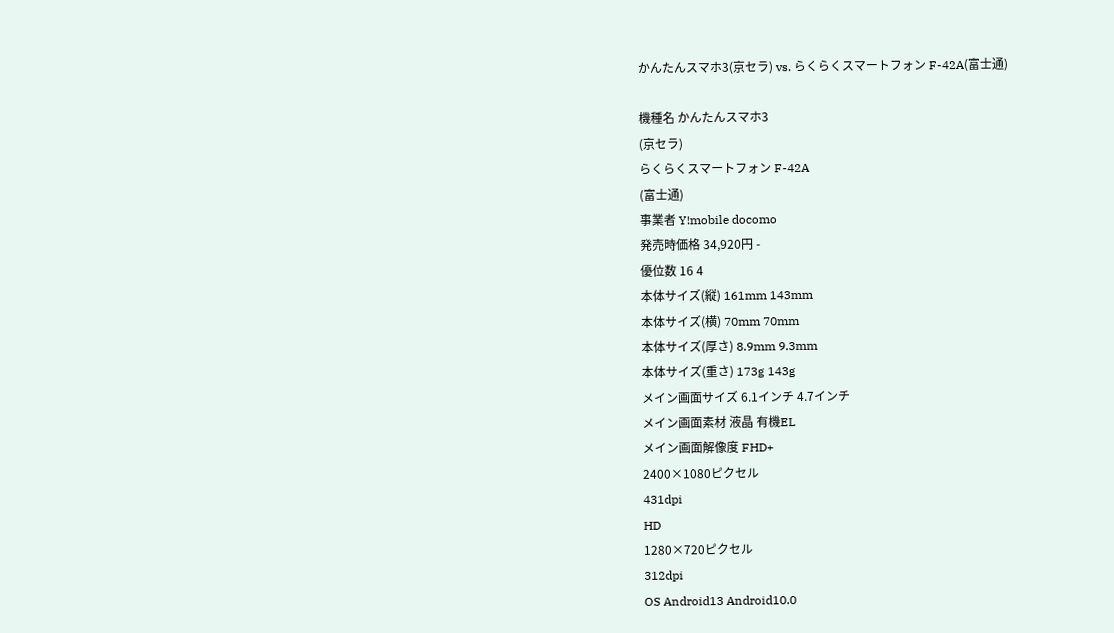かんたんスマホ3(京セラ) vs. らくらくスマートフォン F-42A(富士通)

機種名 かんたんスマホ3
(京セラ)
らくらくスマートフォン F-42A
(富士通)
事業者 Y!mobile docomo
発売時価格 34,920円 -
優位数 16 4
本体サイズ(縦) 161mm 143mm
本体サイズ(横) 70mm 70mm
本体サイズ(厚さ) 8.9mm 9.3mm
本体サイズ(重さ) 173g 143g
メイン画面サイズ 6.1インチ 4.7インチ
メイン画面素材 液晶 有機EL
メイン画面解像度 FHD+
2400×1080ピクセル
431dpi
HD
1280×720ピクセル
312dpi
OS Android13 Android10.0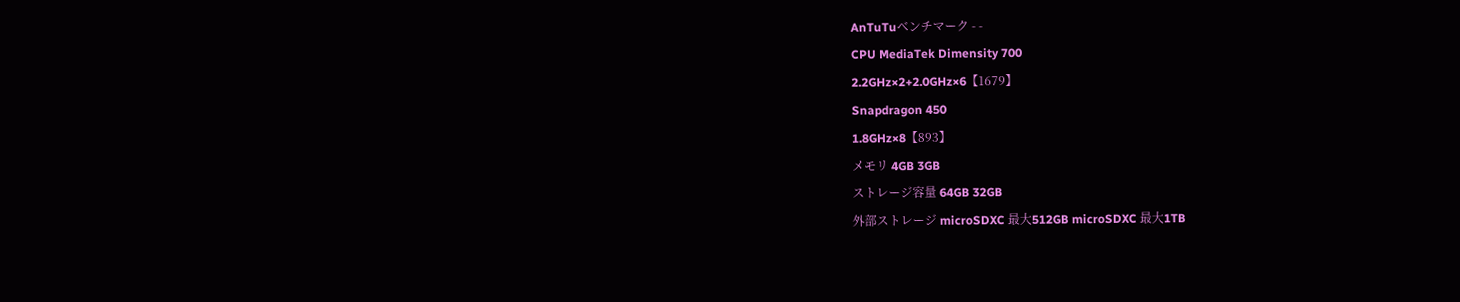AnTuTuベンチマーク - -
CPU MediaTek Dimensity 700
2.2GHz×2+2.0GHz×6【1679】
Snapdragon 450
1.8GHz×8【893】
メモリ 4GB 3GB
ストレージ容量 64GB 32GB
外部ストレージ microSDXC 最大512GB microSDXC 最大1TB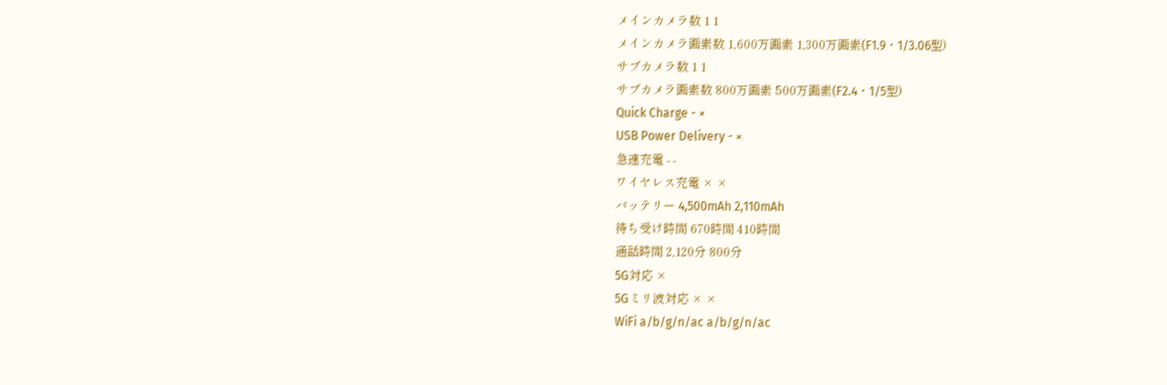メインカメラ数 1 1
メインカメラ画素数 1,600万画素 1,300万画素(F1.9・1/3.06型)
サブカメラ数 1 1
サブカメラ画素数 800万画素 500万画素(F2.4・1/5型)
Quick Charge - ×
USB Power Delivery - ×
急速充電 - -
ワイヤレス充電 × ×
バッテリー 4,500mAh 2,110mAh
待ち受け時間 670時間 410時間
通話時間 2,120分 800分
5G対応 ×
5Gミリ波対応 × ×
WiFi a/b/g/n/ac a/b/g/n/ac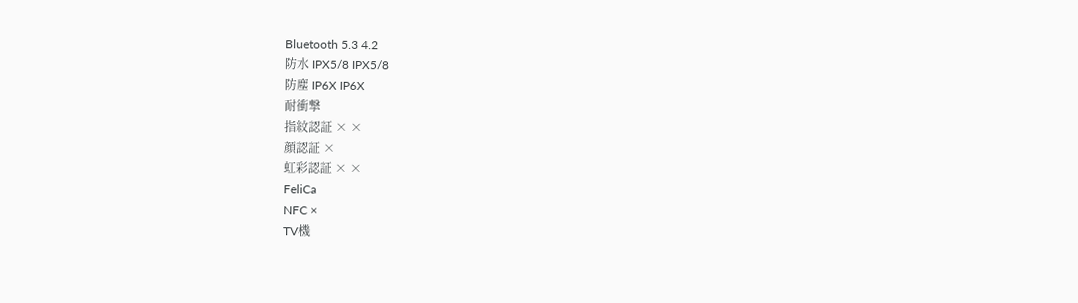Bluetooth 5.3 4.2
防水 IPX5/8 IPX5/8
防塵 IP6X IP6X
耐衝撃
指紋認証 × ×
顔認証 ×
虹彩認証 × ×
FeliCa
NFC ×
TV機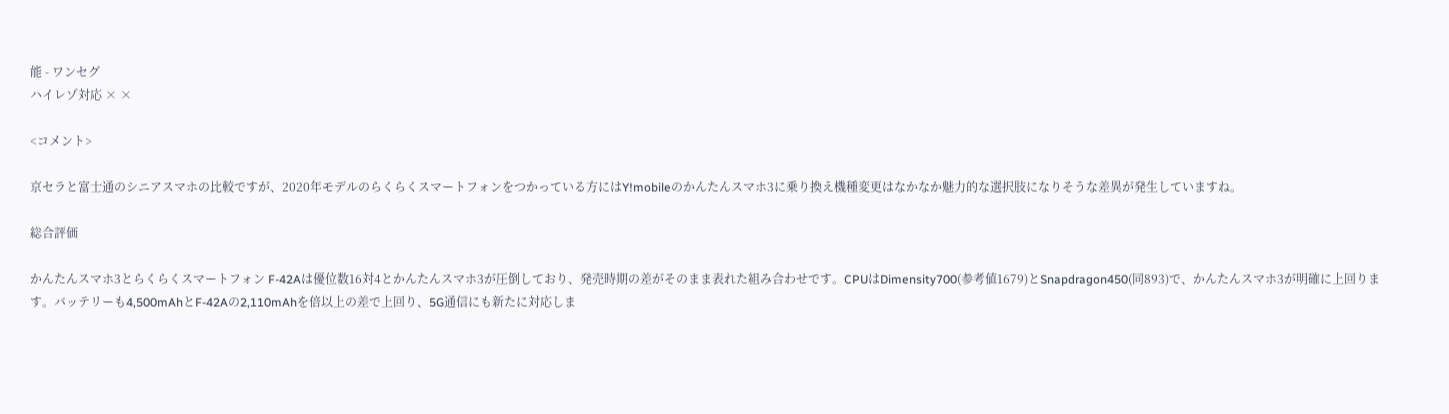能 - ワンセグ
ハイレゾ対応 × ×

<コメント>

京セラと富士通のシニアスマホの比較ですが、2020年モデルのらくらくスマートフォンをつかっている方にはY!mobileのかんたんスマホ3に乗り換え機種変更はなかなか魅力的な選択肢になりそうな差異が発生していますね。

総合評価

かんたんスマホ3とらくらくスマートフォン F-42Aは優位数16対4とかんたんスマホ3が圧倒しており、発売時期の差がそのまま表れた組み合わせです。CPUはDimensity700(参考値1679)とSnapdragon450(同893)で、かんたんスマホ3が明確に上回ります。バッテリーも4,500mAhとF-42Aの2,110mAhを倍以上の差で上回り、5G通信にも新たに対応しま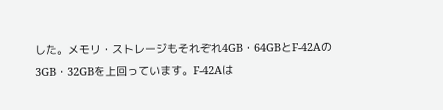した。メモリ・ストレージもそれぞれ4GB・64GBとF-42Aの3GB・32GBを上回っています。F-42Aは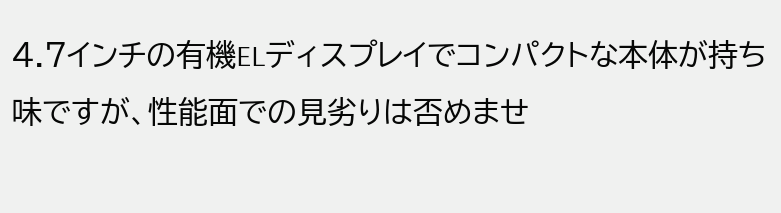4.7インチの有機ELディスプレイでコンパクトな本体が持ち味ですが、性能面での見劣りは否めませ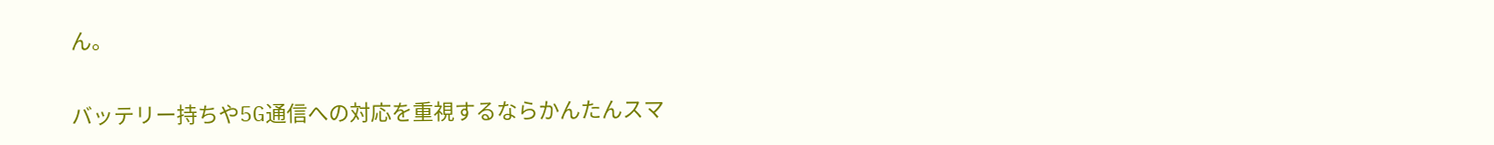ん。

バッテリー持ちや5G通信への対応を重視するならかんたんスマ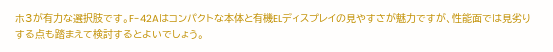ホ3が有力な選択肢です。F-42Aはコンパクトな本体と有機ELディスプレイの見やすさが魅力ですが、性能面では見劣りする点も踏まえて検討するとよいでしょう。